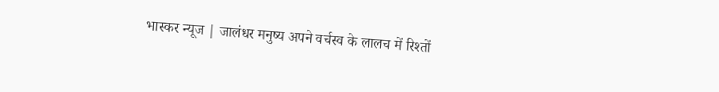भास्कर न्यूज | जालंधर मनुष्य अपने वर्चस्व के लालच में रिश्तों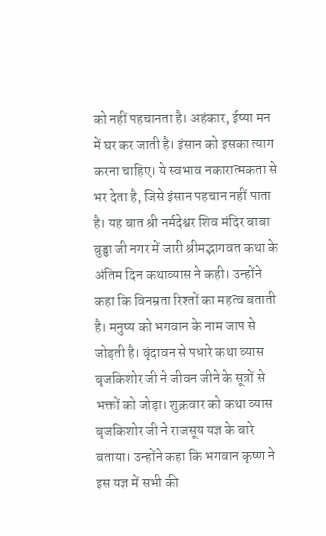को नहीं पहचानता है। अहंकार, ईष्या मन में घर कर जाती है। इंसान को इसका त्याग करना चाहिए। ये स्वभाव नकारात्मकता से भर देता है, जिसे इंसान पहचान नहीं पाता है। यह बात श्री नर्मदेश्वर शिव मंदिर बाबा बुड्ढा जी नगर में जारी श्रीमद्भागवत कथा के अंतिम दिन कथाव्यास ने कही। उन्होंने कहा कि विनम्रता रिश्तों का महत्व बताती है। मनुष्य को भगवान के नाम जाप से जोड़ती है। वृंदावन से पधारे कथा व्यास बृजकिशोर जी ने जीवन जीने के सूत्रों से भक्तों को जोड़ा। शुक्रवार को कथा व्यास बृजकिशोर जी ने राजसूय यज्ञ के बारे बताया। उन्होंने कहा कि भगवान कृष्ण ने इस यज्ञ में सभी की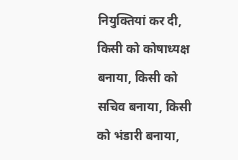नियुक्तियां कर दी, किसी को कोषाध्यक्ष बनाया, किसी को सचिव बनाया, किसी को भंडारी बनाया,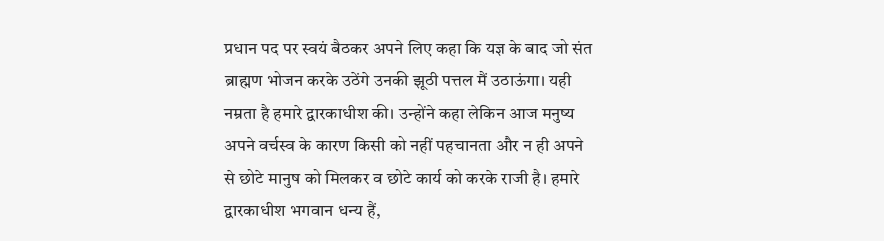प्रधान पद पर स्वयं बैठकर अपने लिए कहा कि यज्ञ के बाद जो संत ब्राह्मण भोजन करके उठेंगे उनकी झूठी पत्तल मैं उठाऊंगा। यही नम्रता है हमारे द्वारकाधीश की। उन्होंने कहा लेकिन आज मनुष्य अपने वर्चस्व के कारण किसी को नहीं पहचानता और न ही अपने से छोटे मानुष को मिलकर व छोटे कार्य को करके राजी है। हमारे द्वारकाधीश भगवान धन्य हैं,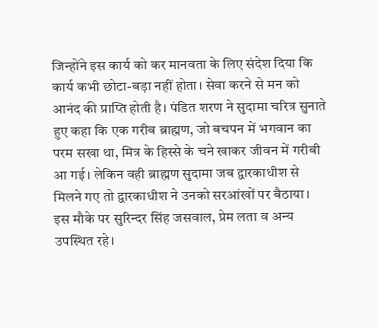जिन्होंने इस कार्य को कर मानवता के लिए संदेश दिया कि कार्य कभी छोटा-बड़ा नहीं होता। सेवा करने से मन को आनंद की प्राप्ति होती है। पंडित शरण ने सुदामा चरित्र सुनाते हुए कहा कि एक गरीब ब्राह्मण, जो बचपन में भगवान का परम सखा था, मित्र के हिस्से के चने खाकर जीवन में गरीबी आ गई। लेकिन वही ब्राह्मण सुदामा जब द्वारकाधीश से मिलने गए तो द्वारकाधीश ने उनको सरआंखों पर बैठाया। इस मौके पर सुरिन्दर सिंह जसवाल, प्रेम लता व अन्य उपस्थित रहे।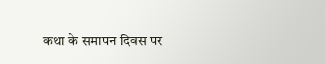कथा के समापन दिवस पर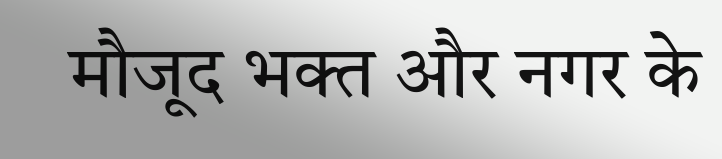मौजूद भक्त और नगर के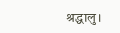श्रद्धालु।